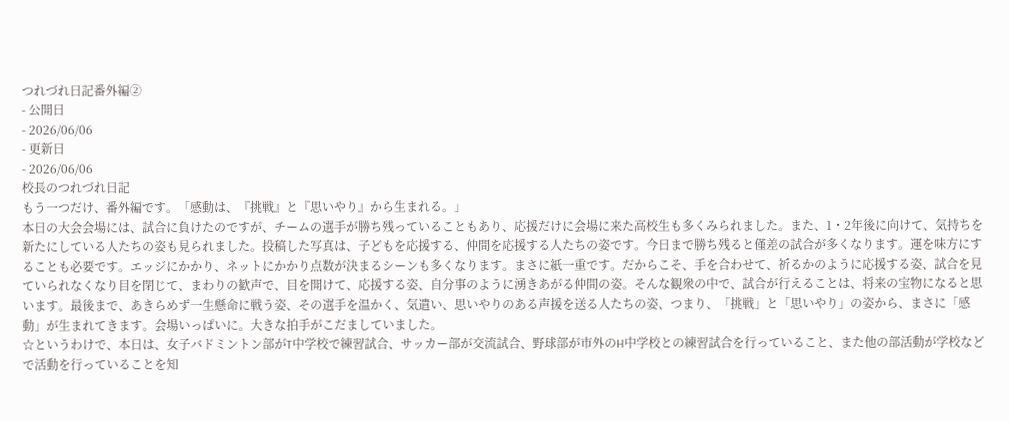つれづれ日記番外編②
- 公開日
- 2026/06/06
- 更新日
- 2026/06/06
校長のつれづれ日記
もう一つだけ、番外編です。「感動は、『挑戦』と『思いやり』から生まれる。」
本日の大会会場には、試合に負けたのですが、チームの選手が勝ち残っていることもあり、応援だけに会場に来た高校生も多くみられました。また、1・2年後に向けて、気持ちを新たにしている人たちの姿も見られました。投稿した写真は、子どもを応援する、仲間を応援する人たちの姿です。今日まで勝ち残ると僅差の試合が多くなります。運を味方にすることも必要です。エッジにかかり、ネットにかかり点数が決まるシーンも多くなります。まさに紙一重です。だからこそ、手を合わせて、祈るかのように応援する姿、試合を見ていられなくなり目を閉じて、まわりの歓声で、目を開けて、応援する姿、自分事のように湧きあがる仲間の姿。そんな観衆の中で、試合が行えることは、将来の宝物になると思います。最後まで、あきらめず一生懸命に戦う姿、その選手を温かく、気遣い、思いやりのある声援を送る人たちの姿、つまり、「挑戦」と「思いやり」の姿から、まさに「感動」が生まれてきます。会場いっぱいに。大きな拍手がこだましていました。
☆というわけで、本日は、女子バドミントン部がT中学校で練習試合、サッカー部が交流試合、野球部が市外のH中学校との練習試合を行っていること、また他の部活動が学校などで活動を行っていることを知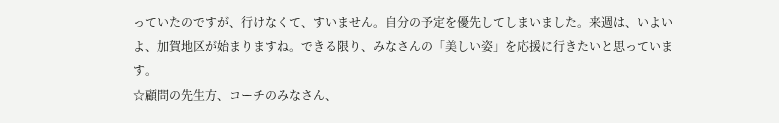っていたのですが、行けなくて、すいません。自分の予定を優先してしまいました。来週は、いよいよ、加賀地区が始まりますね。できる限り、みなさんの「美しい姿」を応援に行きたいと思っています。
☆顧問の先生方、コーチのみなさん、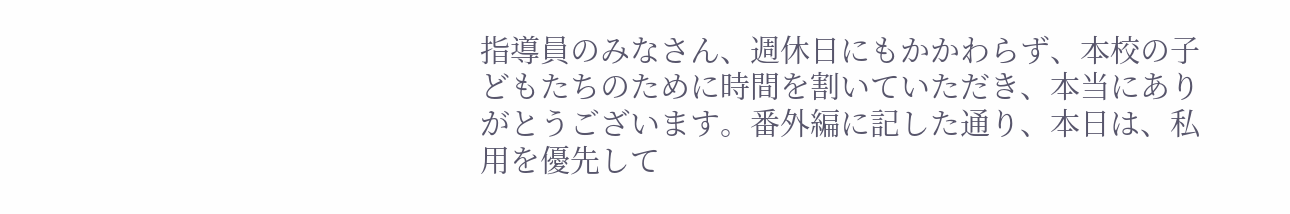指導員のみなさん、週休日にもかかわらず、本校の子どもたちのために時間を割いていただき、本当にありがとうございます。番外編に記した通り、本日は、私用を優先して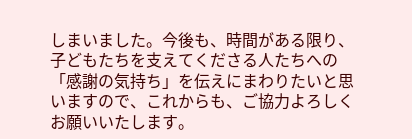しまいました。今後も、時間がある限り、子どもたちを支えてくださる人たちへの「感謝の気持ち」を伝えにまわりたいと思いますので、これからも、ご協力よろしくお願いいたします。